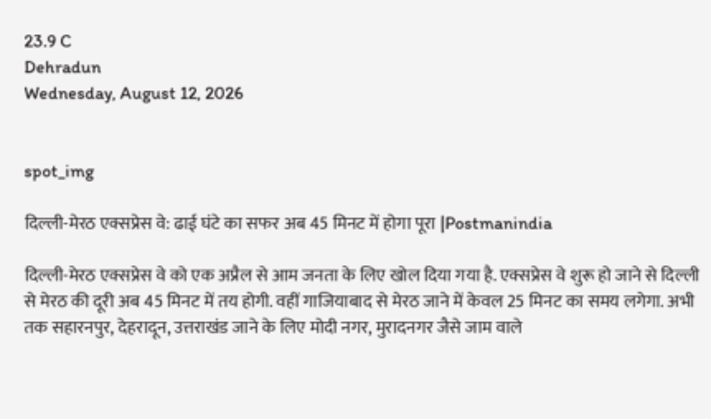23.9 C
Dehradun
Wednesday, August 12, 2026


spot_img

दिल्ली-मेरठ एक्सप्रेस वे: ढाई घंटे का सफर अब 45 मिनट में होगा पूरा |Postmanindia

दिल्ली-मेरठ एक्सप्रेस वे को एक अप्रैल से आम जनता के लिए खोल दिया गया है. एक्सप्रेस वे शुरू हो जाने से दिल्ली से मेरठ की दूरी अब 45 मिनट में तय होगी. वहीं गाजियाबाद से मेरठ जाने में केवल 25 मिनट का समय लगेगा. अभी तक सहारनपुर, देहरादून, उत्तराखंड जाने के लिए मोदी नगर, मुरादनगर जैसे जाम वाले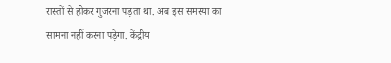रास्तों से होकर गुजरना पड़ता था. अब इस समस्या का सामना नहीं करना पड़ेगा. केंद्रीय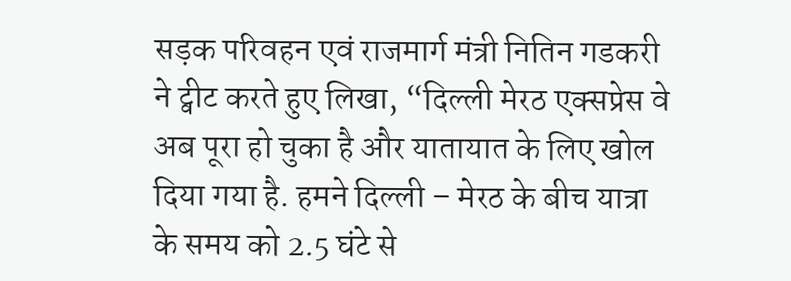सड़क परिवहन एवं राजमार्ग मंत्री नितिन गडकरी ने ट्वीट करते हुए लिखा, “दिल्ली मेरठ एक्सप्रेस वे अब पूरा हो चुका है और यातायात के लिए खोल दिया गया है. हमने दिल्ली – मेरठ के बीच यात्रा के समय को 2.5 घंटे से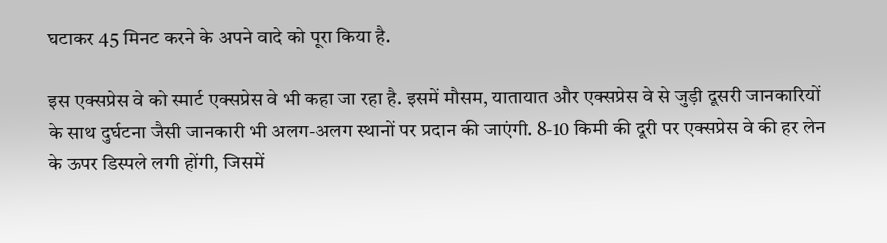घटाकर 45 मिनट करने के अपने वादे को पूरा किया है.

इस एक्सप्रेस वे को स्मार्ट एक्सप्रेस वे भी कहा जा रहा है. इसमें मौसम, यातायात और एक्सप्रेस वे से जुड़ी दूसरी जानकारियों के साथ दुर्घटना जैसी जानकारी भी अलग-अलग स्थानों पर प्रदान की जाएंगी. 8-10 किमी की दूरी पर एक्सप्रेस वे की हर लेन के ऊपर डिस्पले लगी होंगी, जिसमें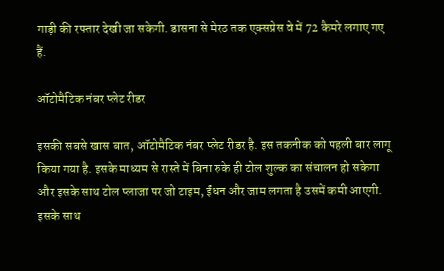गाड़ी की रफ्तार देखी जा सकेगी. डासना से मेरठ तक एक्सप्रेस वे में 72 कैमरे लगाए गए हैं.

ऑटोमैटिक नंबर प्लेट रीडर

इसकी सबसे खास बात, ऑटोमैटिक नंबर प्लेट रीडर है. इस तकनीक को पहली बार लागू  किया गया है. इसके माध्यम से रास्ते में बिना रुके ही टोल शुल्क का संचालन हो सकेगा और इसके साथ टोल प्लाजा पर जो टाइम, ईंधन और जाम लगता है उसमें कमी आएगी. इसके साथ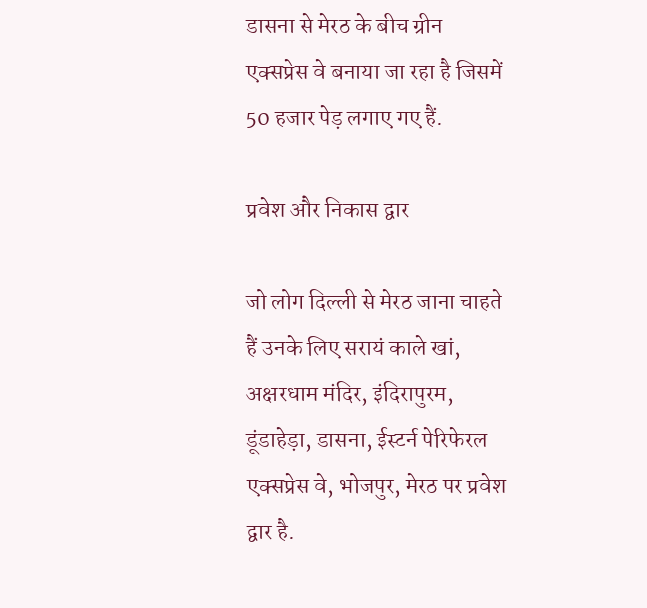डासना से मेरठ के बीच ग्रीन एक्सप्रेस वे बनाया जा रहा है जिसमें 50 हजार पेड़ लगाए गए हैं.

प्रवेश और निकास द्वार

जो लोग दिल्ली से मेरठ जाना चाहते हैं उनके लिए सरायं काले खां, अक्षरधाम मंदिर, इंदिरापुरम, डूंडाहेड़ा, डासना, ईस्टर्न पेरिफेरल एक्सप्रेस वे, भोजपुर, मेरठ पर प्रवेश द्वार है.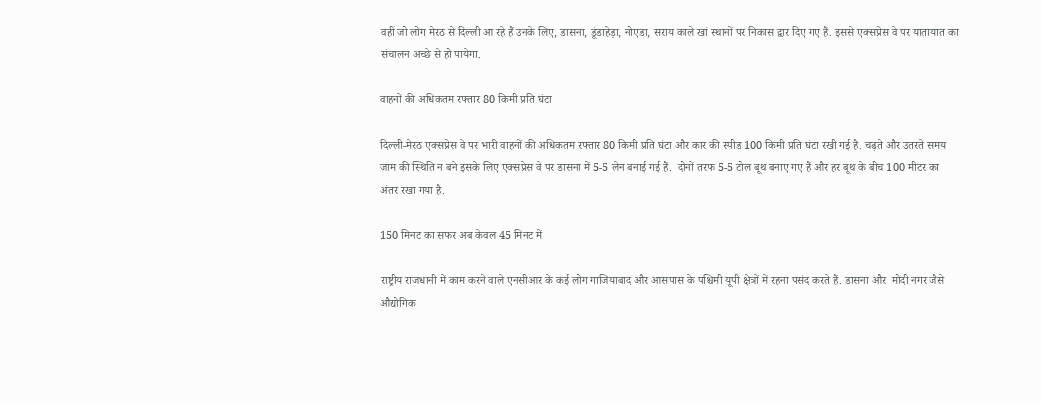वहीं जो लोग मेरठ से दिल्ली आ रहे हैं उनके लिए, डासना, डूंडाहेड़ा, नोएडा, सराय काले खां स्थानों पर निकास द्वार दिए गए हैं. इससे एक्सप्रेस वे पर यातायात का संचालन अच्छे से हो पायेगा.

वाहनों की अधिकतम रफ्तार 80 किमी प्रति घंटा

दिल्ली-मेरठ एक्सप्रेस वे पर भारी वाहनों की अधिकतम रफ्तार 80 किमी प्रति घंटा और कार की स्पीड 100 किमी प्रति घंटा रखी गई है. चढ़ते और उतरते समय जाम की स्थिति न बने इसके लिए एक्सप्रेस वे पर डासना में 5-5 लेन बनाई गई हैं.  दोनों तरफ 5-5 टोल बूथ बनाए गए हैं और हर बूथ के बीच 100 मीटर का अंतर रखा गया है.

150 मिनट का सफर अब केवल 45 मिनट में

राष्ट्रीय राजधानी में काम करने वाले एनसीआर के कई लोग गाजियाबाद और आसपास के पश्चिमी यूपी क्षेत्रों में रहना पसंद करते हैं. डासना और  मोदी नगर जैसे औद्योगिक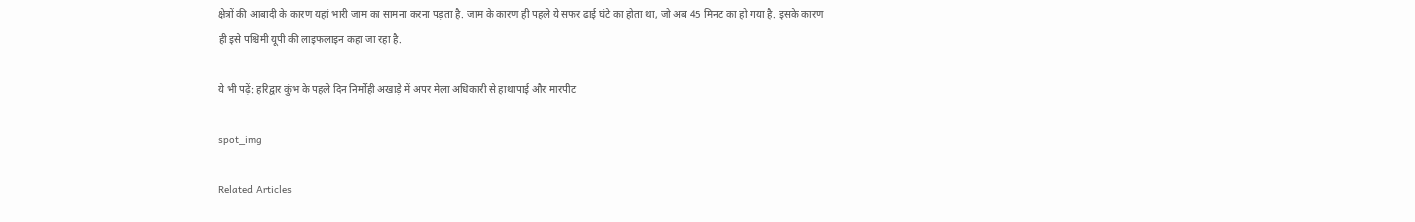क्षेत्रों की आबादी के कारण यहां भारी जाम का सामना करना पड़ता है. जाम के कारण ही पहले ये सफर ढाई घंटे का होता था, जो अब 45 मिनट का हो गया है. इसके कारण ही इसे पश्चिमी यूपी की लाइफलाइन कहा जा रहा है.

ये भी पढ़ें: हरिद्वार कुंभ के पहले दिन निर्मोही अखाड़े में अपर मेला अधिकारी से हाथापाई और मारपीट

spot_img

Related Articles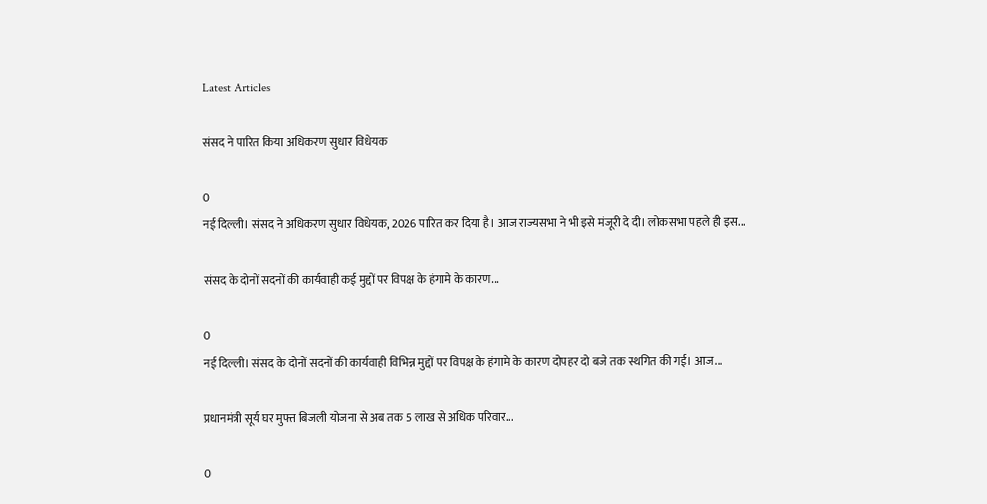Latest Articles

संसद ने पारित किया अधिकरण सुधार विधेयक

0
नई दिल्ली। संसद ने अधिकरण सुधार विधेयक, 2026 पारित कर दिया है। आज राज्यसभा ने भी इसे मंजूरी दे दी। लोकसभा पहले ही इस...

संसद के दोनों सदनों की कार्यवाही कई मुद्दों पर विपक्ष के हंगामे के कारण...

0
नई दिल्ली। संसद के दोनों सदनों की कार्यवाही विभिन्न मुद्दों पर विपक्ष के हंगामे के कारण दोपहर दो बजे तक स्थगित की गई। आज...

प्रधानमंत्री सूर्य घर मुफ्त बिजली योजना से अब तक 5 लाख से अधिक परिवार...

0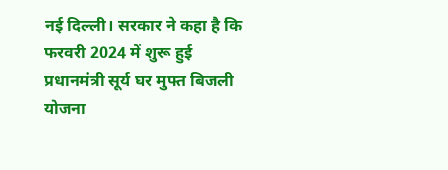नई दिल्ली। सरकार ने कहा है कि फरवरी 2024 में शुरू हुई प्रधानमंत्री सूर्य घर मुफ्त बिजली योजना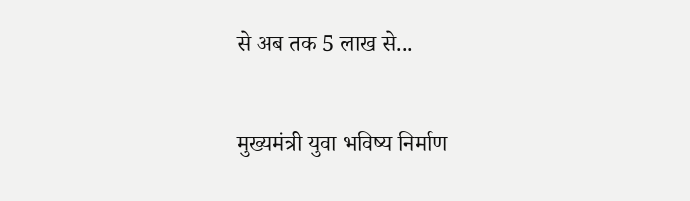से अब तक 5 लाख से...

मुख्यमंत्री युवा भविष्य निर्माण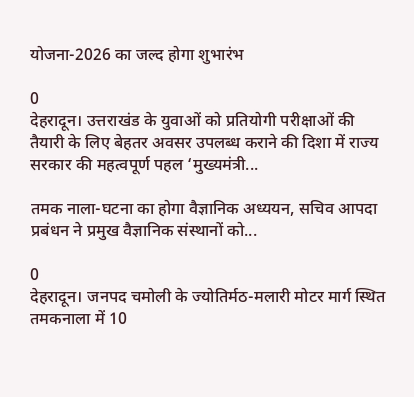योजना-2026 का जल्द होगा शुभारंभ

0
देहरादून। उत्तराखंड के युवाओं को प्रतियोगी परीक्षाओं की तैयारी के लिए बेहतर अवसर उपलब्ध कराने की दिशा में राज्य सरकार की महत्वपूर्ण पहल ‘मुख्यमंत्री...

तमक नाला-घटना का होगा वैज्ञानिक अध्ययन, सचिव आपदा प्रबंधन ने प्रमुख वैज्ञानिक संस्थानों को...

0
देहरादून। जनपद चमोली के ज्योतिर्मठ-मलारी मोटर मार्ग स्थित तमकनाला में 10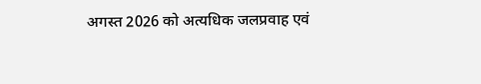अगस्त 2026 को अत्यधिक जलप्रवाह एवं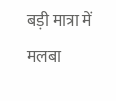बड़ी मात्रा में मलबा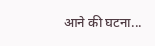आने की घटना...